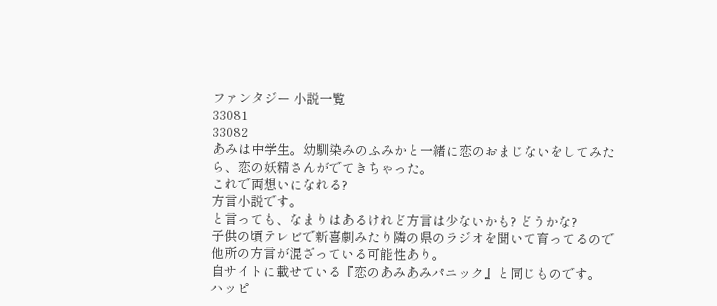ファンタジー 小説一覧
33081
33082
あみは中学生。幼馴染みのふみかと一緒に恋のおまじないをしてみたら、恋の妖精さんがでてきちゃった。
これで両想いになれる?
方言小説です。
と言っても、なまりはあるけれど方言は少ないかも? どうかな?
子供の頃テレビで新喜劇みたり隣の県のラジオを聞いて育ってるので他所の方言が混ざっている可能性あり。
自サイトに載せている『恋のあみあみパニック』と同じものです。
ハッピ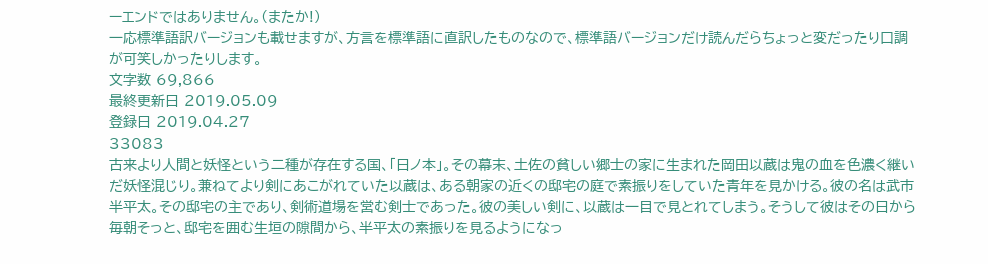ーエンドではありません。(またか!)
一応標準語訳バージョンも載せますが、方言を標準語に直訳したものなので、標準語バージョンだけ読んだらちょっと変だったり口調が可笑しかったりします。
文字数 69,866
最終更新日 2019.05.09
登録日 2019.04.27
33083
古来より人間と妖怪という二種が存在する国、「日ノ本」。その幕末、土佐の貧しい郷士の家に生まれた岡田以蔵は鬼の血を色濃く継いだ妖怪混じり。兼ねてより剣にあこがれていた以蔵は、ある朝家の近くの邸宅の庭で素振りをしていた青年を見かける。彼の名は武市半平太。その邸宅の主であり、剣術道場を営む剣士であった。彼の美しい剣に、以蔵は一目で見とれてしまう。そうして彼はその日から毎朝そっと、邸宅を囲む生垣の隙間から、半平太の素振りを見るようになっ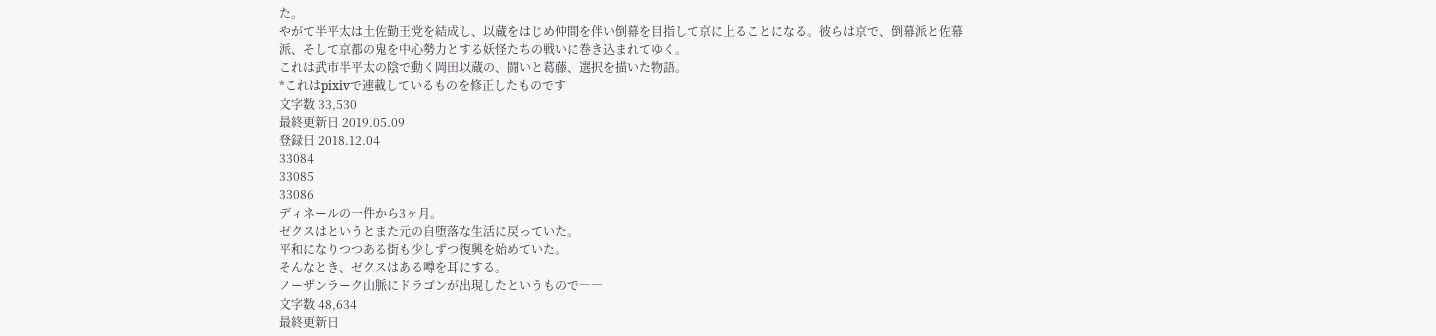た。
やがて半平太は土佐勤王党を結成し、以蔵をはじめ仲間を伴い倒幕を目指して京に上ることになる。彼らは京で、倒幕派と佐幕派、そして京都の鬼を中心勢力とする妖怪たちの戦いに巻き込まれてゆく。
これは武市半平太の陰で動く岡田以蔵の、闘いと葛藤、選択を描いた物語。
*これはpixivで連載しているものを修正したものです
文字数 33,530
最終更新日 2019.05.09
登録日 2018.12.04
33084
33085
33086
ディネールの一件から3ヶ月。
ゼクスはというとまた元の自堕落な生活に戻っていた。
平和になりつつある街も少しずつ復興を始めていた。
そんなとき、ゼクスはある噂を耳にする。
ノーザンラーク山脈にドラゴンが出現したというもので――
文字数 48,634
最終更新日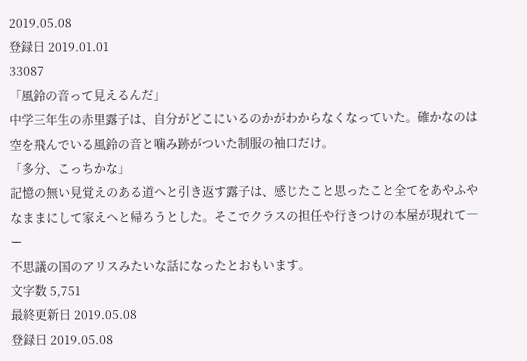2019.05.08
登録日 2019.01.01
33087
「風鈴の音って見えるんだ」
中学三年生の赤里露子は、自分がどこにいるのかがわからなくなっていた。確かなのは空を飛んでいる風鈴の音と噛み跡がついた制服の袖口だけ。
「多分、こっちかな」
記憶の無い見覚えのある道へと引き返す露子は、感じたこと思ったこと全てをあやふやなままにして家えへと帰ろうとした。そこでクラスの担任や行きつけの本屋が現れて―ー
不思議の国のアリスみたいな話になったとおもいます。
文字数 5,751
最終更新日 2019.05.08
登録日 2019.05.08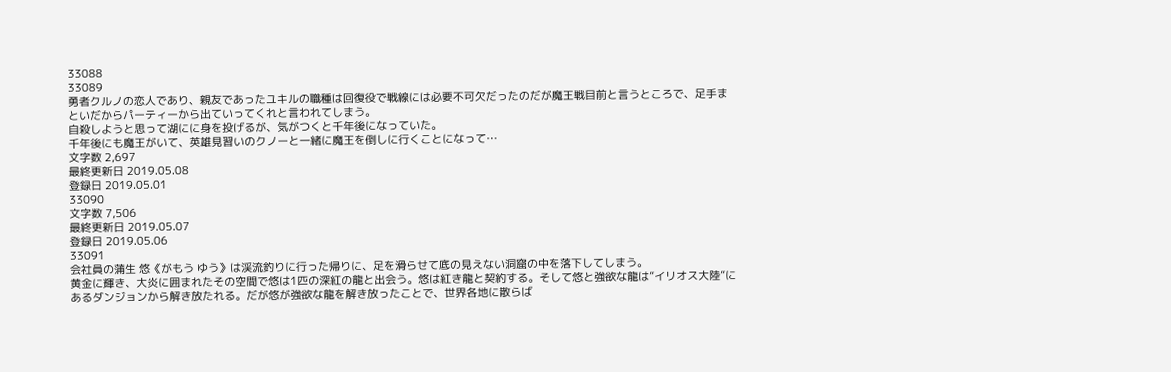33088
33089
勇者クルノの恋人であり、親友であったユキルの職種は回復役で戦線には必要不可欠だったのだが魔王戦目前と言うところで、足手まといだからパーティーから出ていってくれと言われてしまう。
自殺しようと思って湖にに身を投げるが、気がつくと千年後になっていた。
千年後にも魔王がいて、英雄見習いのクノーと一緒に魔王を倒しに行くことになって…
文字数 2,697
最終更新日 2019.05.08
登録日 2019.05.01
33090
文字数 7,506
最終更新日 2019.05.07
登録日 2019.05.06
33091
会社員の蒲生 悠《がもう ゆう》は渓流釣りに行った帰りに、足を滑らせて底の見えない洞窟の中を落下してしまう。
黄金に輝き、大炎に囲まれたその空間で悠は1匹の深紅の龍と出会う。悠は紅き龍と契約する。そして悠と強欲な龍は”イリオス大陸”にあるダンジョンから解き放たれる。だが悠が強欲な龍を解き放ったことで、世界各地に散らば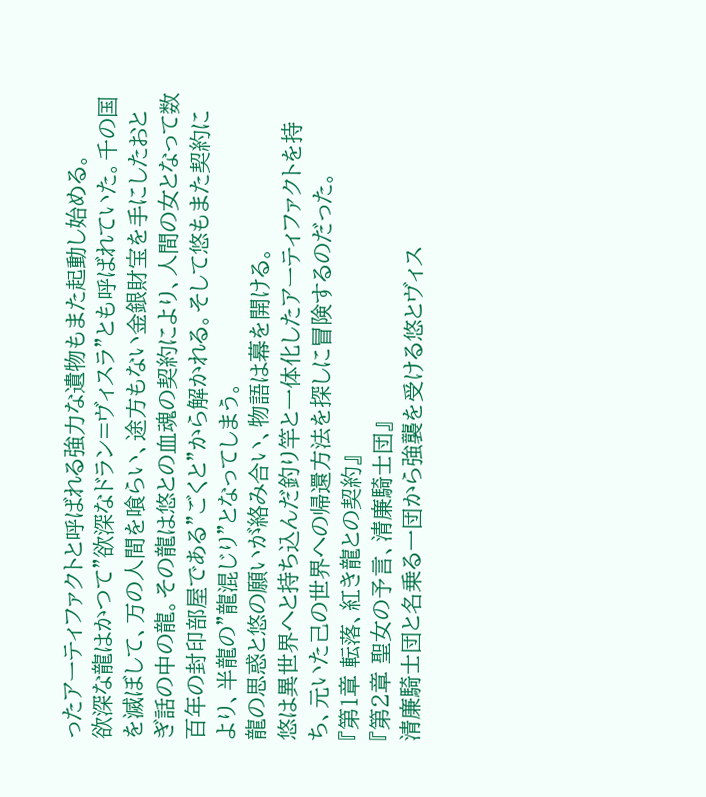ったアーティファクトと呼ばれる強力な遺物もまた起動し始める。
欲深な龍はかつて”欲深なドラン=ヴィスラ”とも呼ばれていた。千の国を滅ぼして、万の人間を喰らい、途方もない金銀財宝を手にしたおとぎ話の中の龍。その龍は悠との血魂の契約により、人間の女となって数百年の封印部屋である”ごくと”から解かれる。そして悠もまた契約により、半龍の"龍混じり"となってしまう。
龍の思惑と悠の願いが絡み合い、物語は幕を開ける。
悠は異世界へと持ち込んだ釣り竿と一体化したアーティファクトを持ち、元いた己の世界への帰還方法を探しに冒険するのだった。
『第1章 転落、紅き龍との契約』
『第2章 聖女の予言、清廉騎士団』
清廉騎士団と名乗る一団から強襲を受ける悠とヴィス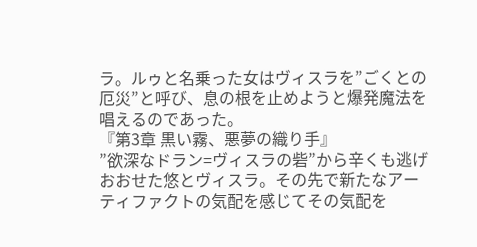ラ。ルゥと名乗った女はヴィスラを”ごくとの厄災”と呼び、息の根を止めようと爆発魔法を唱えるのであった。
『第3章 黒い霧、悪夢の織り手』
”欲深なドラン=ヴィスラの砦”から辛くも逃げおおせた悠とヴィスラ。その先で新たなアーティファクトの気配を感じてその気配を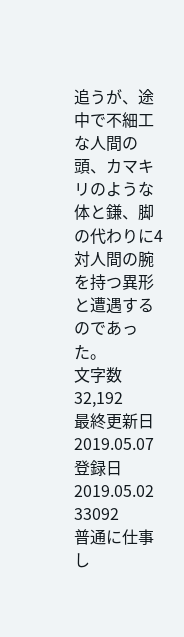追うが、途中で不細工な人間の頭、カマキリのような体と鎌、脚の代わりに4対人間の腕を持つ異形と遭遇するのであった。
文字数 32,192
最終更新日 2019.05.07
登録日 2019.05.02
33092
普通に仕事し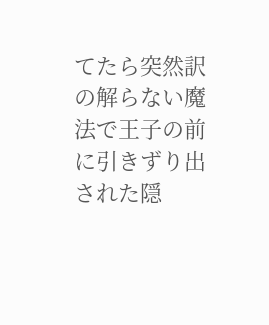てたら突然訳の解らない魔法で王子の前に引きずり出された隠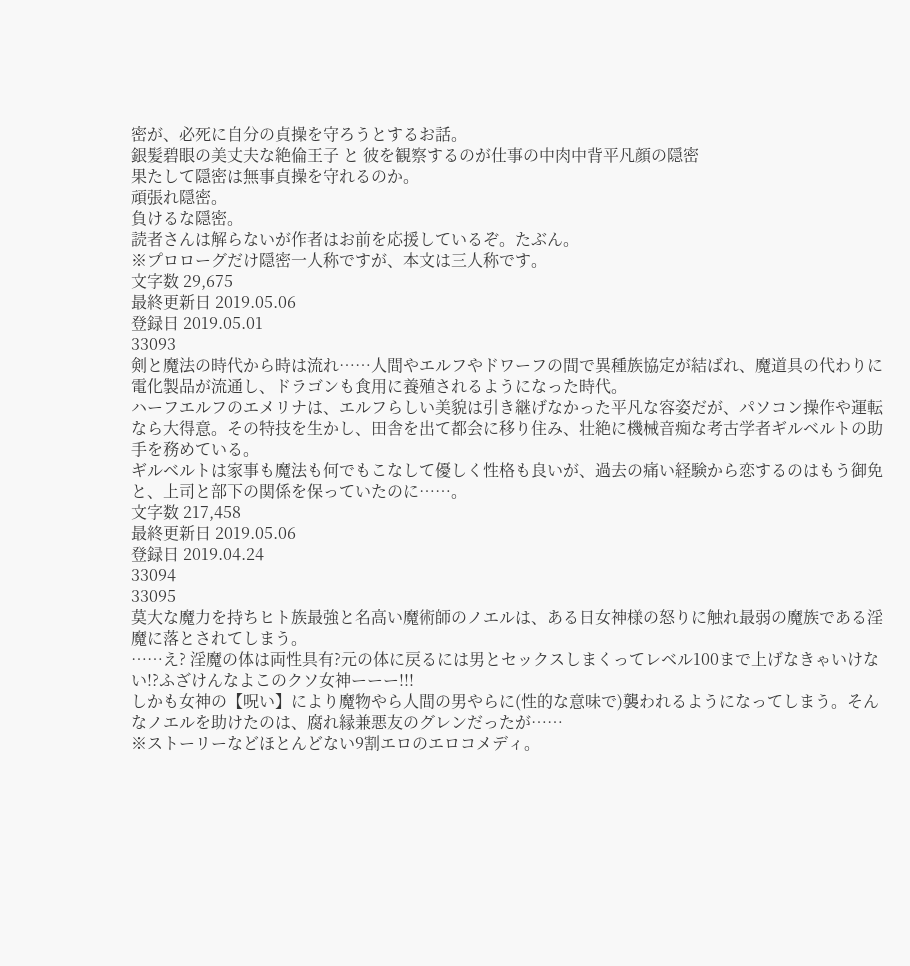密が、必死に自分の貞操を守ろうとするお話。
銀髪碧眼の美丈夫な絶倫王子 と 彼を観察するのが仕事の中肉中背平凡顔の隠密
果たして隠密は無事貞操を守れるのか。
頑張れ隠密。
負けるな隠密。
読者さんは解らないが作者はお前を応援しているぞ。たぶん。
※プロローグだけ隠密一人称ですが、本文は三人称です。
文字数 29,675
最終更新日 2019.05.06
登録日 2019.05.01
33093
剣と魔法の時代から時は流れ……人間やエルフやドワーフの間で異種族協定が結ばれ、魔道具の代わりに電化製品が流通し、ドラゴンも食用に養殖されるようになった時代。
ハーフエルフのエメリナは、エルフらしい美貌は引き継げなかった平凡な容姿だが、パソコン操作や運転なら大得意。その特技を生かし、田舎を出て都会に移り住み、壮絶に機械音痴な考古学者ギルベルトの助手を務めている。
ギルベルトは家事も魔法も何でもこなして優しく性格も良いが、過去の痛い経験から恋するのはもう御免と、上司と部下の関係を保っていたのに……。
文字数 217,458
最終更新日 2019.05.06
登録日 2019.04.24
33094
33095
莫大な魔力を持ちヒト族最強と名高い魔術師のノエルは、ある日女神様の怒りに触れ最弱の魔族である淫魔に落とされてしまう。
……え? 淫魔の体は両性具有?元の体に戻るには男とセックスしまくってレベル100まで上げなきゃいけない!?ふざけんなよこのクソ女神ーーー!!!
しかも女神の【呪い】により魔物やら人間の男やらに(性的な意味で)襲われるようになってしまう。そんなノエルを助けたのは、腐れ縁兼悪友のグレンだったが……
※ストーリーなどほとんどない9割エロのエロコメディ。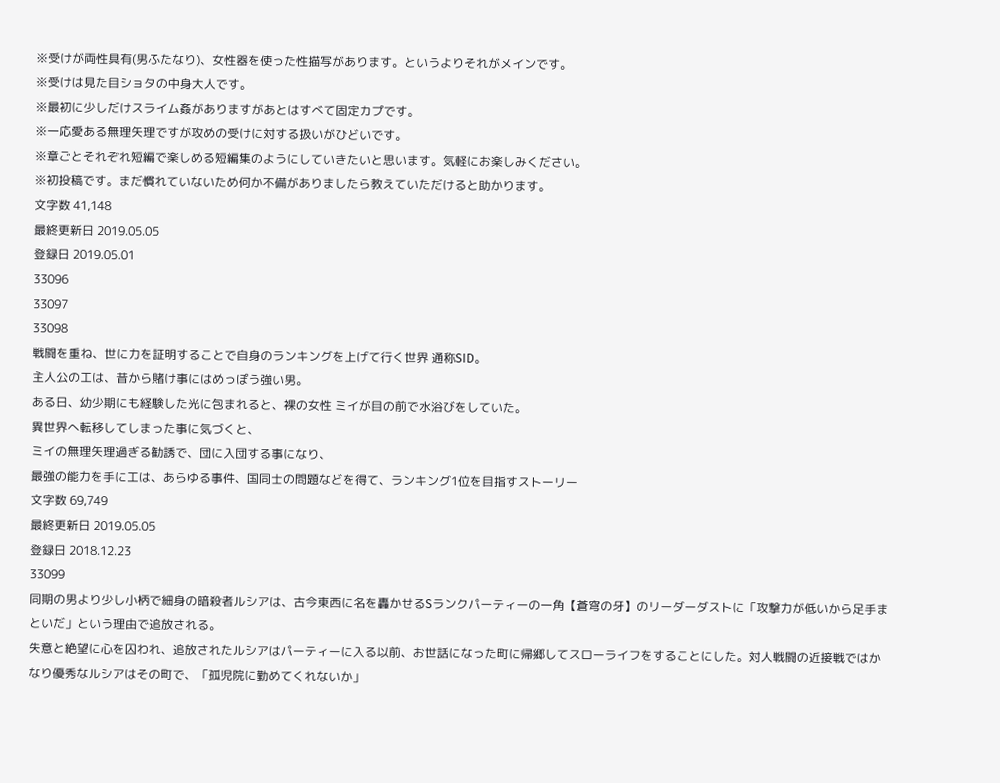※受けが両性具有(男ふたなり)、女性器を使った性描写があります。というよりそれがメインです。
※受けは見た目ショタの中身大人です。
※最初に少しだけスライム姦がありますがあとはすべて固定カプです。
※一応愛ある無理矢理ですが攻めの受けに対する扱いがひどいです。
※章ごとそれぞれ短編で楽しめる短編集のようにしていきたいと思います。気軽にお楽しみください。
※初投稿です。まだ慣れていないため何か不備がありましたら教えていただけると助かります。
文字数 41,148
最終更新日 2019.05.05
登録日 2019.05.01
33096
33097
33098
戦闘を重ね、世に力を証明することで自身のランキングを上げて行く世界 通称SID。
主人公の工は、昔から賭け事にはめっぽう強い男。
ある日、幼少期にも経験した光に包まれると、裸の女性 ミイが目の前で水浴びをしていた。
異世界へ転移してしまった事に気づくと、
ミイの無理矢理過ぎる勧誘で、団に入団する事になり、
最強の能力を手に工は、あらゆる事件、国同士の問題などを得て、ランキング1位を目指すストーリー
文字数 69,749
最終更新日 2019.05.05
登録日 2018.12.23
33099
同期の男より少し小柄で細身の暗殺者ルシアは、古今東西に名を轟かせるSランクパーティーの一角【蒼穹の牙】のリーダーダストに「攻撃力が低いから足手まといだ」という理由で追放される。
失意と絶望に心を囚われ、追放されたルシアはパーティーに入る以前、お世話になった町に帰郷してスローライフをすることにした。対人戦闘の近接戦ではかなり優秀なルシアはその町で、「孤児院に勤めてくれないか」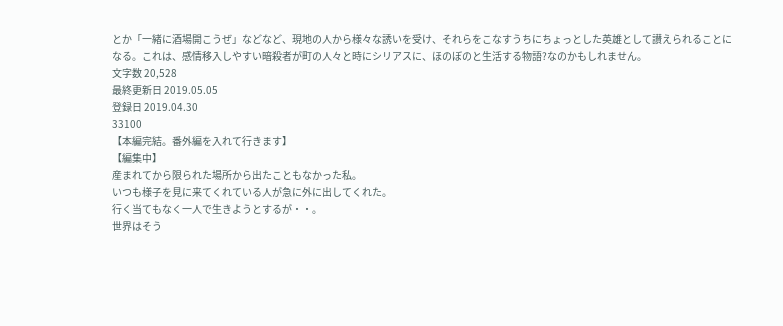とか「一緒に酒場開こうぜ」などなど、現地の人から様々な誘いを受け、それらをこなすうちにちょっとした英雄として讃えられることになる。これは、感情移入しやすい暗殺者が町の人々と時にシリアスに、ほのぼのと生活する物語?なのかもしれません。
文字数 20,528
最終更新日 2019.05.05
登録日 2019.04.30
33100
【本編完結。番外編を入れて行きます】
【編集中】
産まれてから限られた場所から出たこともなかった私。
いつも様子を見に来てくれている人が急に外に出してくれた。
行く当てもなく一人で生きようとするが・・。
世界はそう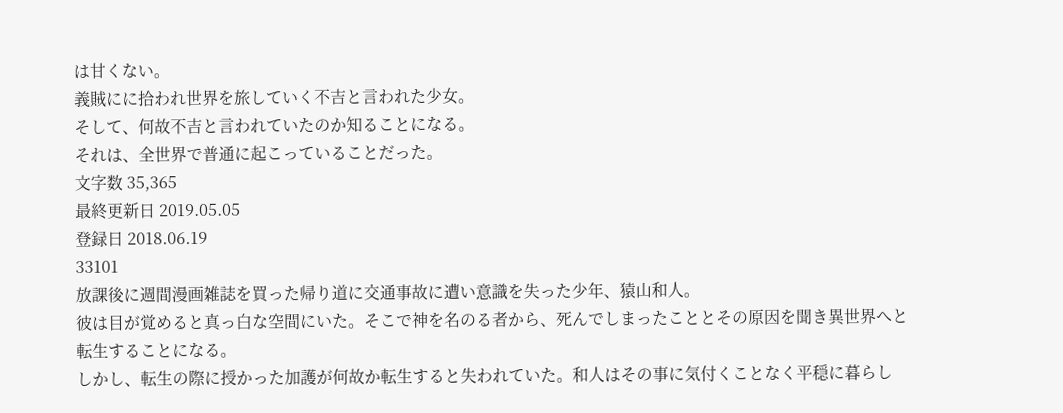は甘くない。
義賊にに拾われ世界を旅していく不吉と言われた少女。
そして、何故不吉と言われていたのか知ることになる。
それは、全世界で普通に起こっていることだった。
文字数 35,365
最終更新日 2019.05.05
登録日 2018.06.19
33101
放課後に週間漫画雑誌を買った帰り道に交通事故に遭い意識を失った少年、猿山和人。
彼は目が覚めると真っ白な空間にいた。そこで神を名のる者から、死んでしまったこととその原因を聞き異世界へと転生することになる。
しかし、転生の際に授かった加護が何故か転生すると失われていた。和人はその事に気付くことなく平穏に暮らし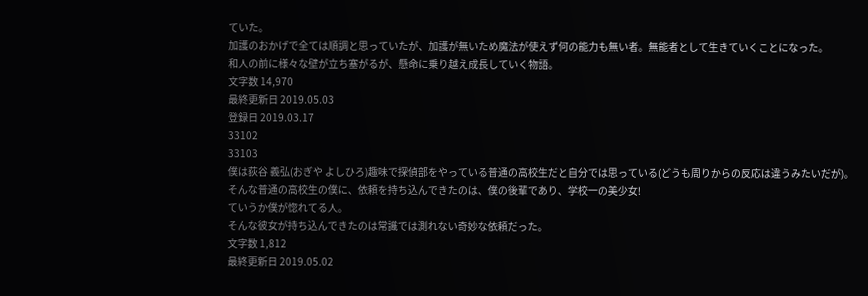ていた。
加護のおかげで全ては順調と思っていたが、加護が無いため魔法が使えず何の能力も無い者。無能者として生きていくことになった。
和人の前に様々な壁が立ち塞がるが、懸命に乗り越え成長していく物語。
文字数 14,970
最終更新日 2019.05.03
登録日 2019.03.17
33102
33103
僕は荻谷 義弘(おぎや よしひろ)趣味で探偵部をやっている普通の高校生だと自分では思っている(どうも周りからの反応は違うみたいだが)。
そんな普通の高校生の僕に、依頼を持ち込んできたのは、僕の後輩であり、学校一の美少女!
ていうか僕が惚れてる人。
そんな彼女が持ち込んできたのは常識では測れない奇妙な依頼だった。
文字数 1,812
最終更新日 2019.05.02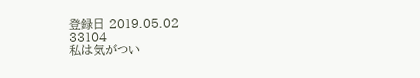登録日 2019.05.02
33104
私は気がつい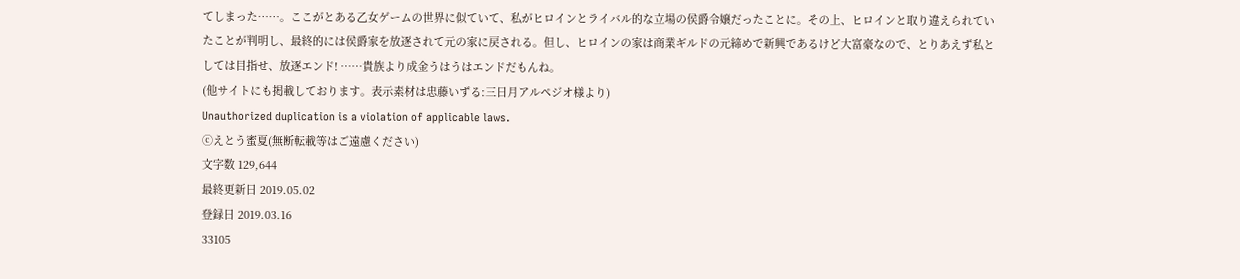てしまった……。ここがとある乙女ゲームの世界に似ていて、私がヒロインとライバル的な立場の侯爵令嬢だったことに。その上、ヒロインと取り違えられていたことが判明し、最終的には侯爵家を放逐されて元の家に戻される。但し、ヒロインの家は商業ギルドの元締めで新興であるけど大富豪なので、とりあえず私としては目指せ、放逐エンド! ……貴族より成金うはうはエンドだもんね。
(他サイトにも掲載しております。表示素材は忠藤いずる:三日月アルペジオ様より)
Unauthorized duplication is a violation of applicable laws.
ⓒえとう蜜夏(無断転載等はご遠慮ください)
文字数 129,644
最終更新日 2019.05.02
登録日 2019.03.16
33105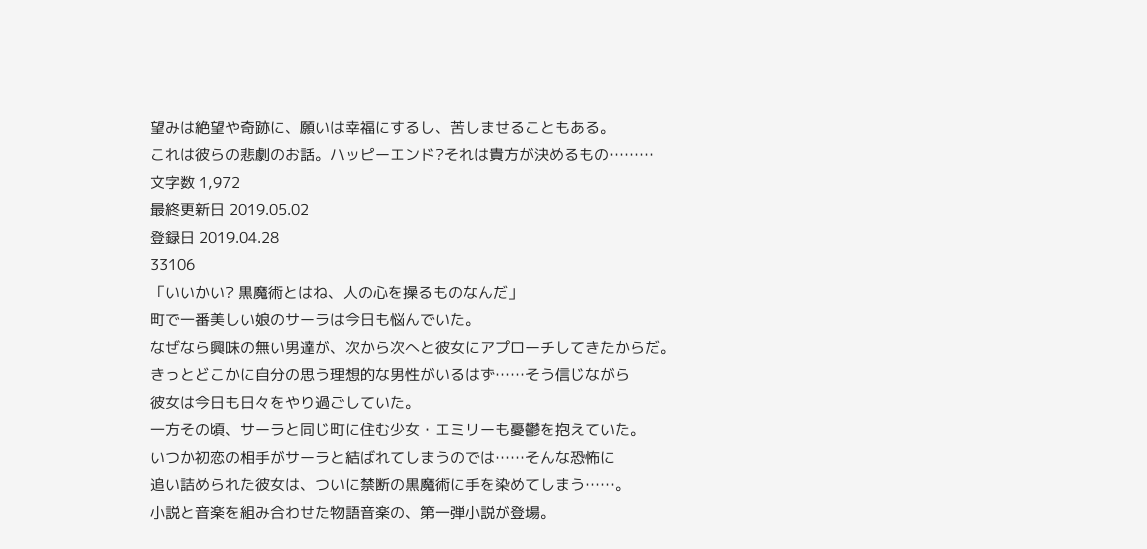望みは絶望や奇跡に、願いは幸福にするし、苦しませることもある。
これは彼らの悲劇のお話。ハッピーエンド?それは貴方が決めるもの………
文字数 1,972
最終更新日 2019.05.02
登録日 2019.04.28
33106
「いいかい? 黒魔術とはね、人の心を操るものなんだ」
町で一番美しい娘のサーラは今日も悩んでいた。
なぜなら興味の無い男達が、次から次へと彼女にアプローチしてきたからだ。
きっとどこかに自分の思う理想的な男性がいるはず……そう信じながら
彼女は今日も日々をやり過ごしていた。
一方その頃、サーラと同じ町に住む少女・エミリーも憂鬱を抱えていた。
いつか初恋の相手がサーラと結ばれてしまうのでは……そんな恐怖に
追い詰められた彼女は、ついに禁断の黒魔術に手を染めてしまう……。
小説と音楽を組み合わせた物語音楽の、第一弾小説が登場。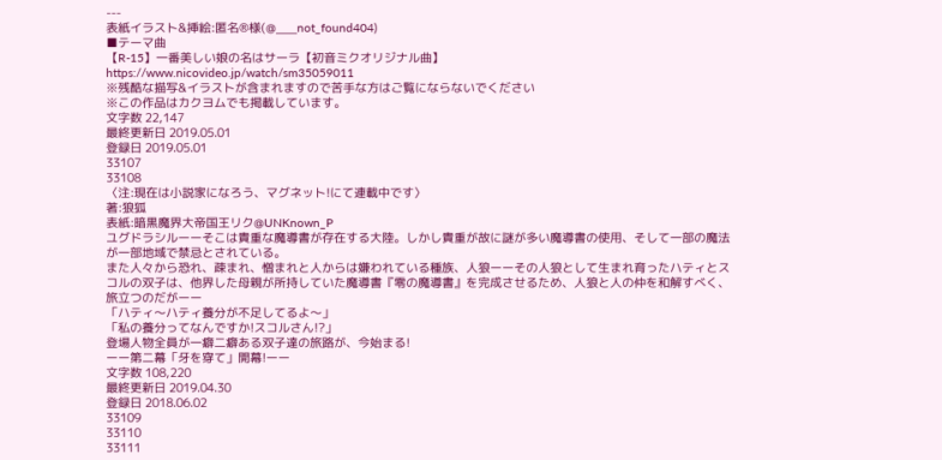---
表紙イラスト&挿絵:匿名®様(@___not_found404)
■テーマ曲
【R-15】一番美しい娘の名はサーラ【初音ミクオリジナル曲】
https://www.nicovideo.jp/watch/sm35059011
※残酷な描写&イラストが含まれますので苦手な方はご覧にならないでください
※この作品はカクヨムでも掲載しています。
文字数 22,147
最終更新日 2019.05.01
登録日 2019.05.01
33107
33108
〈注:現在は小説家になろう、マグネット!にて連載中です〉
著:狼狐
表紙:暗黒魔界大帝国王リク@UNKnown_P
ユグドラシルーーそこは貴重な魔導書が存在する大陸。しかし貴重が故に謎が多い魔導書の使用、そして一部の魔法が一部地域で禁忌とされている。
また人々から恐れ、疎まれ、憎まれと人からは嫌われている種族、人狼ーーその人狼として生まれ育ったハティとスコルの双子は、他界した母親が所持していた魔導書『零の魔導書』を完成させるため、人狼と人の仲を和解すべく、旅立つのだがーー
「ハティ〜ハティ養分が不足してるよ〜」
「私の養分ってなんですか!スコルさん!?」
登場人物全員が一癖二癖ある双子達の旅路が、今始まる!
ーー第二幕「牙を穿て」開幕!ーー
文字数 108,220
最終更新日 2019.04.30
登録日 2018.06.02
33109
33110
33111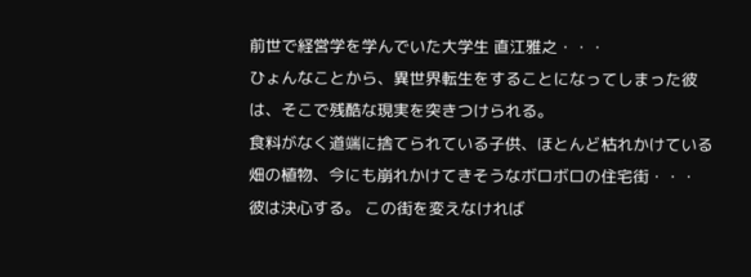前世で経営学を学んでいた大学生 直江雅之・・・
ひょんなことから、異世界転生をすることになってしまった彼は、そこで残酷な現実を突きつけられる。
食料がなく道端に捨てられている子供、ほとんど枯れかけている畑の植物、今にも崩れかけてきそうなボロボロの住宅街・・・
彼は決心する。 この街を変えなければ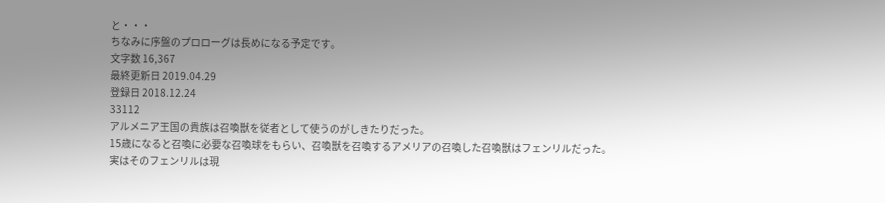と・・・
ちなみに序盤のプロローグは長めになる予定です。
文字数 16,367
最終更新日 2019.04.29
登録日 2018.12.24
33112
アルメニア王国の貴族は召喚獣を従者として使うのがしきたりだった。
15歳になると召喚に必要な召喚球をもらい、召喚獣を召喚するアメリアの召喚した召喚獣はフェンリルだった。
実はそのフェンリルは現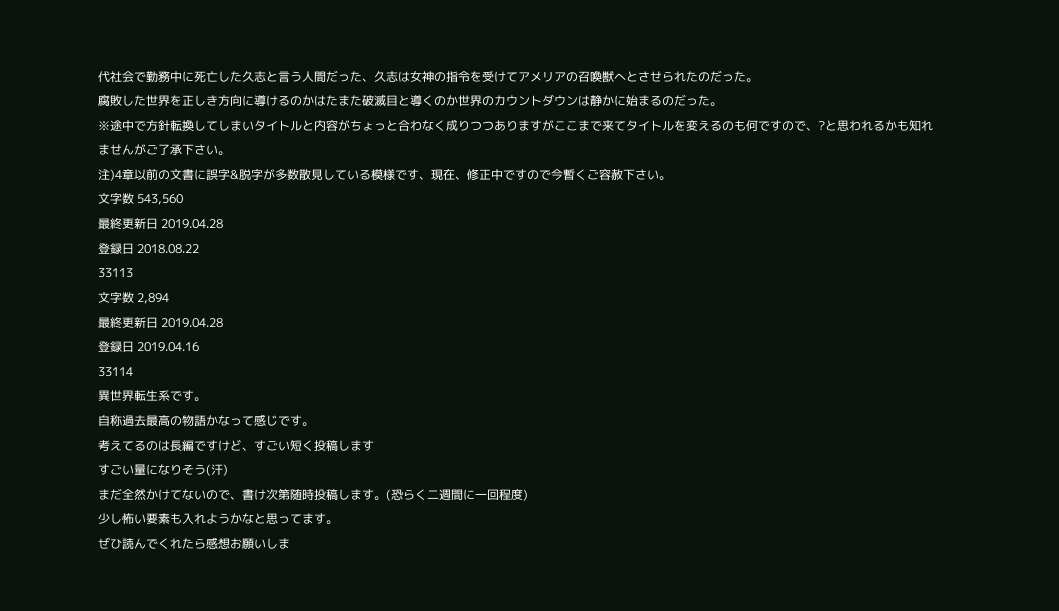代社会で勤務中に死亡した久志と言う人間だった、久志は女神の指令を受けてアメリアの召喚獣へとさせられたのだった。
腐敗した世界を正しき方向に導けるのかはたまた破滅目と導くのか世界のカウントダウンは静かに始まるのだった。
※途中で方針転換してしまいタイトルと内容がちょっと合わなく成りつつありますがここまで来てタイトルを変えるのも何ですので、?と思われるかも知れませんがご了承下さい。
注)4章以前の文書に誤字&脱字が多数散見している模様です、現在、修正中ですので今暫くご容赦下さい。
文字数 543,560
最終更新日 2019.04.28
登録日 2018.08.22
33113
文字数 2,894
最終更新日 2019.04.28
登録日 2019.04.16
33114
異世界転生系です。
自称過去最高の物語かなって感じです。
考えてるのは長編ですけど、すごい短く投稿します
すごい量になりそう(汗)
まだ全然かけてないので、書け次第随時投稿します。(恐らく二週間に一回程度)
少し怖い要素も入れようかなと思ってます。
ぜひ読んでくれたら感想お願いしま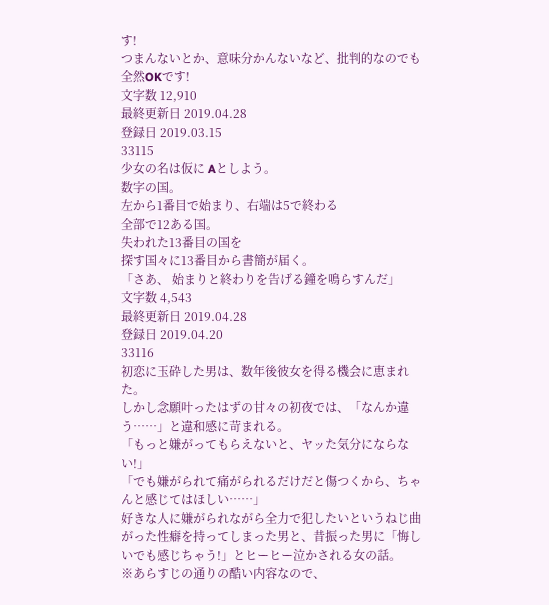す!
つまんないとか、意味分かんないなど、批判的なのでも全然OKです!
文字数 12,910
最終更新日 2019.04.28
登録日 2019.03.15
33115
少女の名は仮に Aとしよう。
数字の国。
左から1番目で始まり、右端は5で終わる
全部で12ある国。
失われた13番目の国を
探す国々に13番目から書簡が届く。
「さあ、 始まりと終わりを告げる鐘を鳴らすんだ」
文字数 4,543
最終更新日 2019.04.28
登録日 2019.04.20
33116
初恋に玉砕した男は、数年後彼女を得る機会に恵まれた。
しかし念願叶ったはずの甘々の初夜では、「なんか違う……」と違和感に苛まれる。
「もっと嫌がってもらえないと、ヤッた気分にならない!」
「でも嫌がられて痛がられるだけだと傷つくから、ちゃんと感じてはほしい……」
好きな人に嫌がられながら全力で犯したいというねじ曲がった性癖を持ってしまった男と、昔振った男に「悔しいでも感じちゃう!」とヒーヒー泣かされる女の話。
※あらすじの通りの酷い内容なので、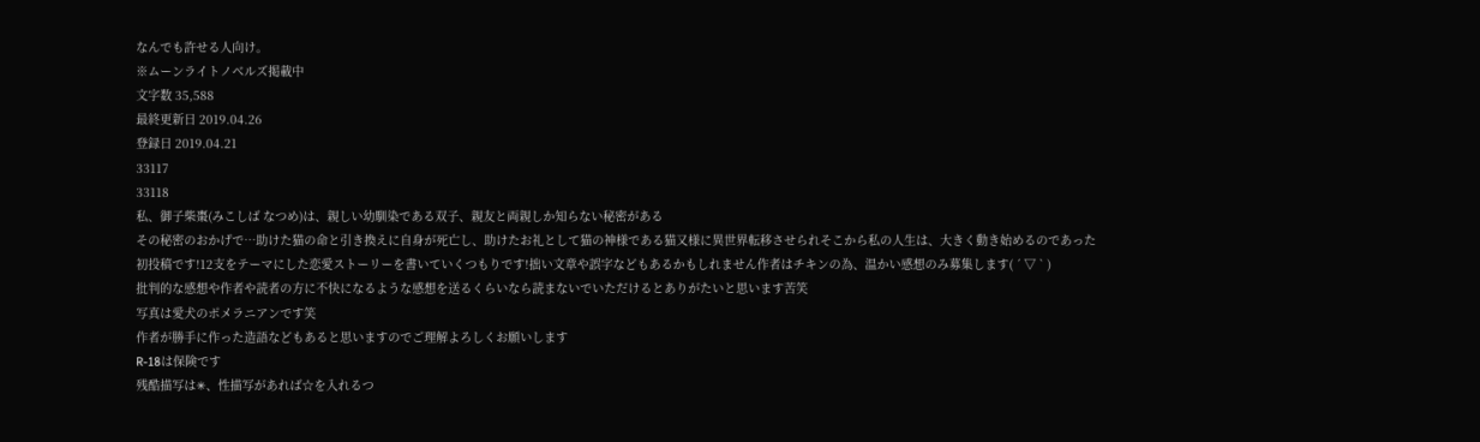なんでも許せる人向け。
※ムーンライトノベルズ掲載中
文字数 35,588
最終更新日 2019.04.26
登録日 2019.04.21
33117
33118
私、御子柴棗(みこしば なつめ)は、親しい幼馴染である双子、親友と両親しか知らない秘密がある
その秘密のおかげで…助けた猫の命と引き換えに自身が死亡し、助けたお礼として猫の神様である猫又様に異世界転移させられそこから私の人生は、大きく動き始めるのであった
初投稿です!12支をテーマにした恋愛ストーリーを書いていくつもりです!拙い文章や誤字などもあるかもしれません作者はチキンの為、温かい感想のみ募集します( ´ ▽ ` )
批判的な感想や作者や読者の方に不快になるような感想を送るくらいなら読まないでいただけるとありがたいと思います苦笑
写真は愛犬のポメラニアンです笑
作者が勝手に作った造語などもあると思いますのでご理解よろしくお願いします
R-18は保険です
残酷描写は✳、性描写があれば☆を入れるつ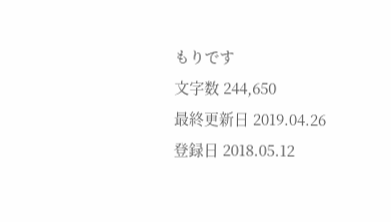もりです
文字数 244,650
最終更新日 2019.04.26
登録日 2018.05.12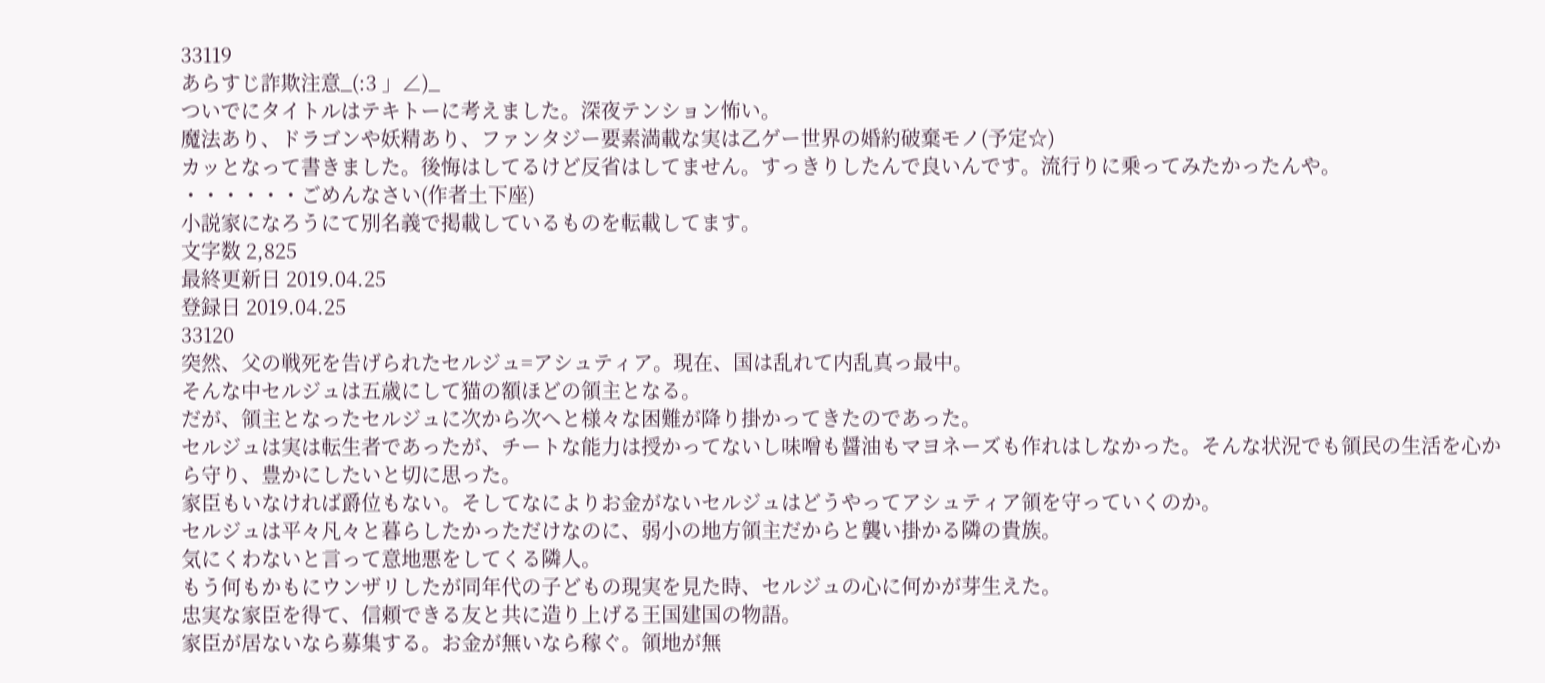33119
あらすじ詐欺注意_(:3 」∠)_
ついでにタイトルはテキトーに考えました。深夜テンション怖い。
魔法あり、ドラゴンや妖精あり、ファンタジー要素満載な実は乙ゲー世界の婚約破棄モノ(予定☆)
カッとなって書きました。後悔はしてるけど反省はしてません。すっきりしたんで良いんです。流行りに乗ってみたかったんや。
・・・・・・ごめんなさい(作者土下座)
小説家になろうにて別名義で掲載しているものを転載してます。
文字数 2,825
最終更新日 2019.04.25
登録日 2019.04.25
33120
突然、父の戦死を告げられたセルジュ=アシュティア。現在、国は乱れて内乱真っ最中。
そんな中セルジュは五歳にして猫の額ほどの領主となる。
だが、領主となったセルジュに次から次へと様々な困難が降り掛かってきたのであった。
セルジュは実は転生者であったが、チートな能力は授かってないし味噌も醤油もマヨネーズも作れはしなかった。そんな状況でも領民の生活を心から守り、豊かにしたいと切に思った。
家臣もいなければ爵位もない。そしてなによりお金がないセルジュはどうやってアシュティア領を守っていくのか。
セルジュは平々凡々と暮らしたかっただけなのに、弱小の地方領主だからと襲い掛かる隣の貴族。
気にくわないと言って意地悪をしてくる隣人。
もう何もかもにウンザリしたが同年代の子どもの現実を見た時、セルジュの心に何かが芽生えた。
忠実な家臣を得て、信頼できる友と共に造り上げる王国建国の物語。
家臣が居ないなら募集する。お金が無いなら稼ぐ。領地が無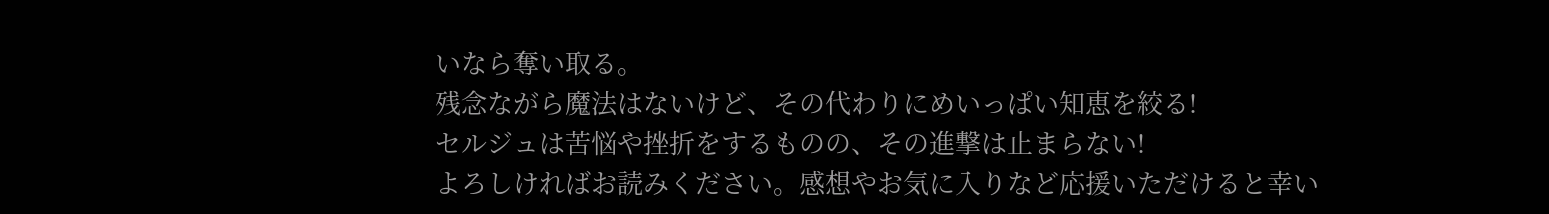いなら奪い取る。
残念ながら魔法はないけど、その代わりにめいっぱい知恵を絞る!
セルジュは苦悩や挫折をするものの、その進撃は止まらない!
よろしければお読みください。感想やお気に入りなど応援いただけると幸い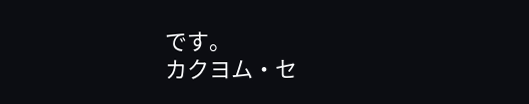です。
カクヨム・セ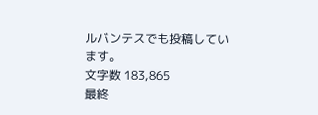ルバンテスでも投稿しています。
文字数 183,865
最終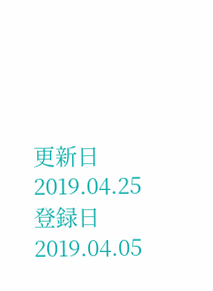更新日 2019.04.25
登録日 2019.04.05